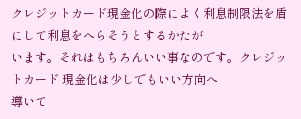クレジットカード現金化の際によく利息制限法を盾にして利息をへらそうとするかたが
います。それはもちろんいい事なのです。クレジットカード 現金化は少しでもいい方向へ
導いて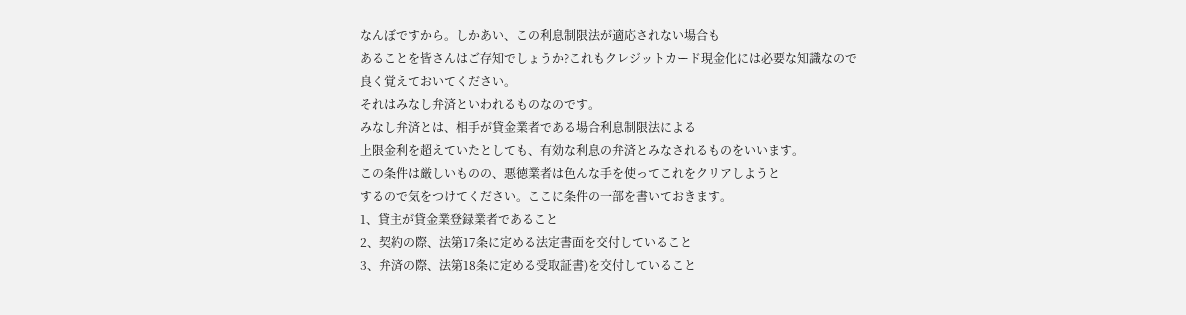なんぼですから。しかあい、この利息制限法が適応されない場合も
あることを皆さんはご存知でしょうか?これもクレジットカード現金化には必要な知識なので
良く覚えておいてください。
それはみなし弁済といわれるものなのです。
みなし弁済とは、相手が貸金業者である場合利息制限法による
上限金利を超えていたとしても、有効な利息の弁済とみなされるものをいいます。
この条件は厳しいものの、悪徳業者は色んな手を使ってこれをクリアしようと
するので気をつけてください。ここに条件の一部を書いておきます。
1、貸主が貸金業登録業者であること
2、契約の際、法第17条に定める法定書面を交付していること
3、弁済の際、法第18条に定める受取証書)を交付していること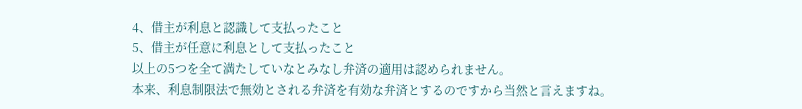4、借主が利息と認識して支払ったこと
5、借主が任意に利息として支払ったこと
以上の5つを全て満たしていなとみなし弁済の適用は認められません。
本来、利息制限法で無効とされる弁済を有効な弁済とするのですから当然と言えますね。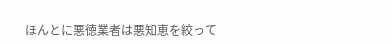ほんとに悪徳業者は悪知恵を絞って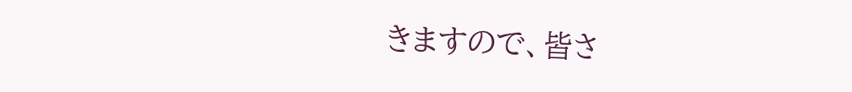きますので、皆さ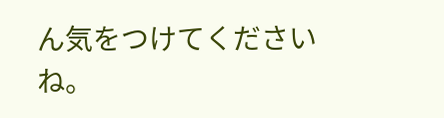ん気をつけてくださいね。